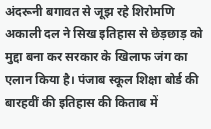अंदरूनी बगावत से जूझ रहे शिरोमणि अकाली दल ने सिख इतिहास से छेड़छाड़ को मुद्दा बना कर सरकार के खिलाफ जंग का एलान किया है। पंजाब स्कूल शिक्षा बोर्ड की बारहवीं की इतिहास की किताब में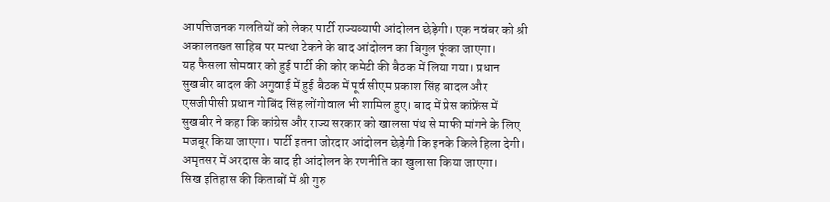आपत्तिजनक गलतियों को लेकर पार्टी राज्यव्यापी आंदोलन छेड़ेगी। एक नवंबर को श्री अकालतख्त साहिब पर मत्था टेकने के बाद आंदोलन का बिगुल फूंका जाएगा।
यह फैसला सोमवार को हुई पार्टी की कोर कमेटी की बैठक में लिया गया। प्रधान सुखबीर बादल की अगुवाई में हुई बैठक में पूर्व सीएम प्रकाश सिंह बादल और एसजीपीसी प्रधान गोबिंद सिंह लोंगोवाल भी शामिल हुए। बाद में प्रेस कांफ्रेंस में सुखबीर ने कहा कि कांग्रेस और राज्य सरकार को खालसा पंथ से माफी मांगने के लिए मजबूर किया जाएगा। पार्टी इतना जोरदार आंदोलन छेड़ेगी कि इनके किले हिला देगी। अमृतसर में अरदास के बाद ही आंदोलन के रणनीति का खुलासा किया जाएगा।
सिख इतिहास की किताबों में श्री गुरु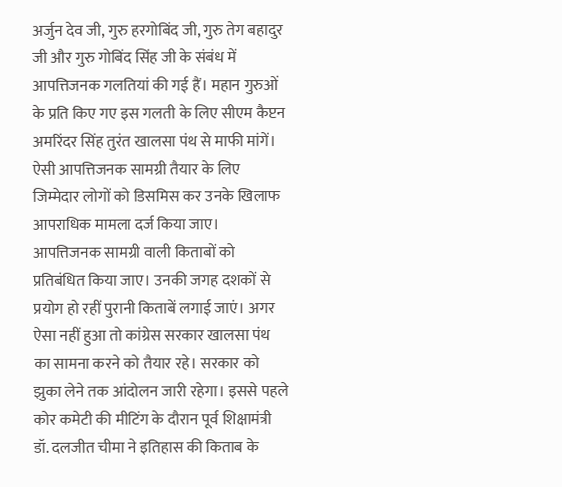अर्जुन देव जी, गुरु हरगोबिंद जी, गुरु तेग बहादुर जी और गुरु गोबिंद सिंह जी के संबंध में आपत्तिजनक गलतियां की गई हैं। महान गुरुओं के प्रति किए गए इस गलती के लिए सीएम कैप्टन अमरिंदर सिंह तुरंत खालसा पंथ से माफी मांगें। ऐसी आपत्तिजनक सामग्री तैयार के लिए जिम्मेदार लोगों को डिसमिस कर उनके खिलाफ आपराधिक मामला दर्ज किया जाए।
आपत्तिजनक सामग्री वाली किताबों को प्रतिबंधित किया जाए। उनकी जगह दशकों से प्रयोग हो रहीं पुरानी किताबें लगाई जाएं। अगर ऐसा नहीं हुआ तो कांग्रेस सरकार खालसा पंथ का सामना करने को तैयार रहे। सरकार को झुका लेने तक आंदोलन जारी रहेगा। इससे पहले कोर कमेटी की मीटिंग के दौरान पूर्व शिक्षामंत्री डॉ. दलजीत चीमा ने इतिहास की किताब के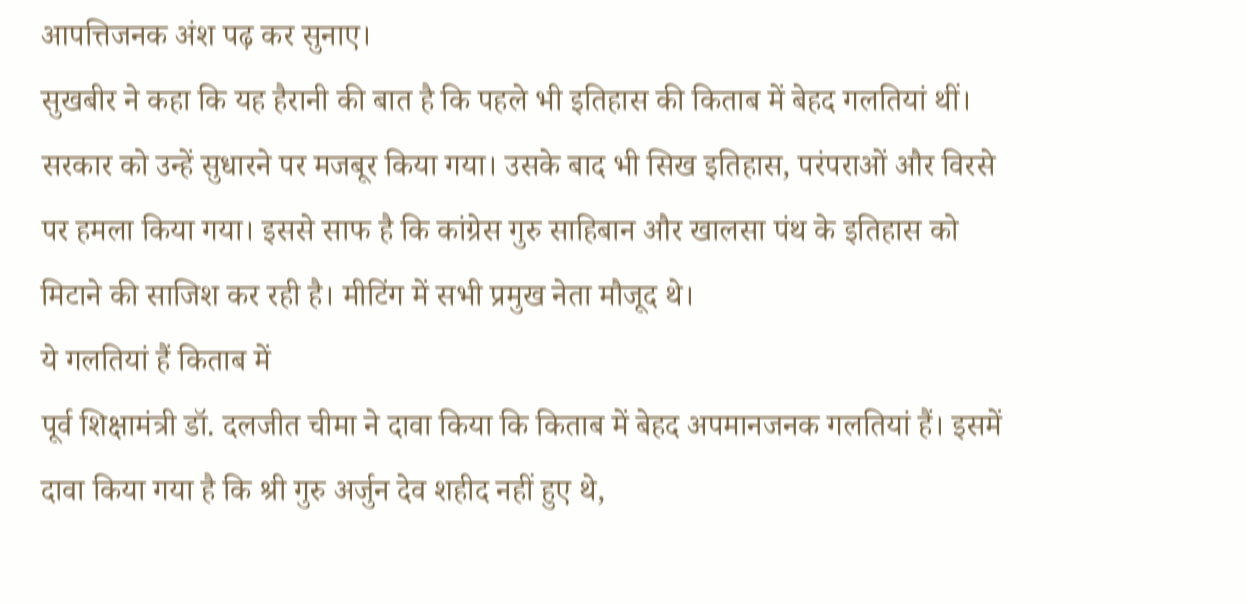आपत्तिजनक अंश पढ़ कर सुनाए।
सुखबीर ने कहा कि यह हैरानी की बात है कि पहले भी इतिहास की किताब में बेहद गलतियां थीं। सरकार को उन्हें सुधारने पर मजबूर किया गया। उसके बाद भी सिख इतिहास, परंपराओं और विरसे पर हमला किया गया। इससे साफ है कि कांग्रेस गुरु साहिबान और खालसा पंथ के इतिहास को मिटाने की साजिश कर रही है। मीटिंग में सभी प्रमुख नेता मौजूद थे।
ये गलतियां हैं किताब में
पूर्व शिक्षामंत्री डॉ. दलजीत चीमा ने दावा किया कि किताब में बेहद अपमानजनक गलतियां हैं। इसमें दावा किया गया है कि श्री गुरु अर्जुन देव शहीद नहीं हुए थे,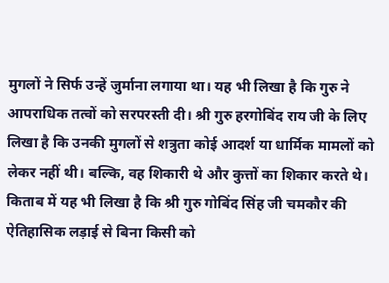मुगलों ने सिर्फ उन्हें जुर्माना लगाया था। यह भी लिखा है कि गुरु ने आपराधिक तत्वों को सरपरस्ती दी। श्री गुरु हरगोबिंद राय जी के लिए लिखा है कि उनकी मुगलों से शत्रुता कोई आदर्श या धार्मिक मामलों को लेकर नहीं थी। बल्कि, वह शिकारी थे और कुत्तों का शिकार करते थे। किताब में यह भी लिखा है कि श्री गुरु गोबिंद सिंह जी चमकौर की ऐतिहासिक लड़ाई से बिना किसी को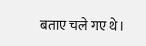बताए चले गए थे।